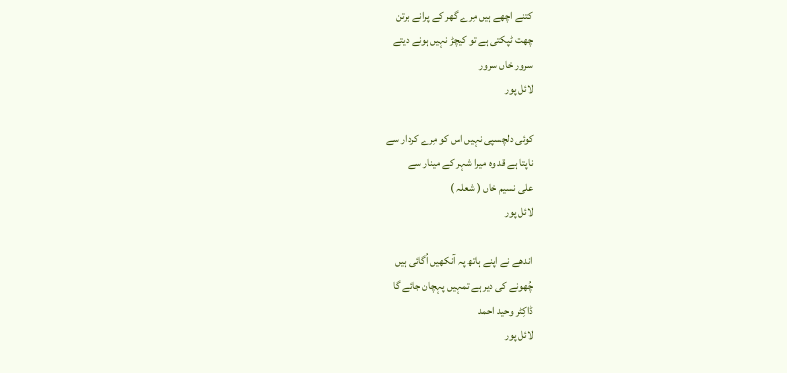کتنے اچھے ہیں مِرے گھر کے پرانے برتن
چھت ٹپکتی ہے تو کیچڑ نہیں ہونے دیتے
سرور خاں سرور
لائل پور

کوئی دلچسپی نہیں اس کو مِرے کردار سے
ناپتا ہے قد وہ میرا شہر کے مینار سے
علی نسیم خاں ( شعلہ )
لائل پور

اندھے نے اپنے ہاتھ پہ آنکھیں اُگائی ہیں
چُھونے کی دیر ہے تمہیں پہچان جائے گا
ڈاکِٹر وحید احمد
لائل پور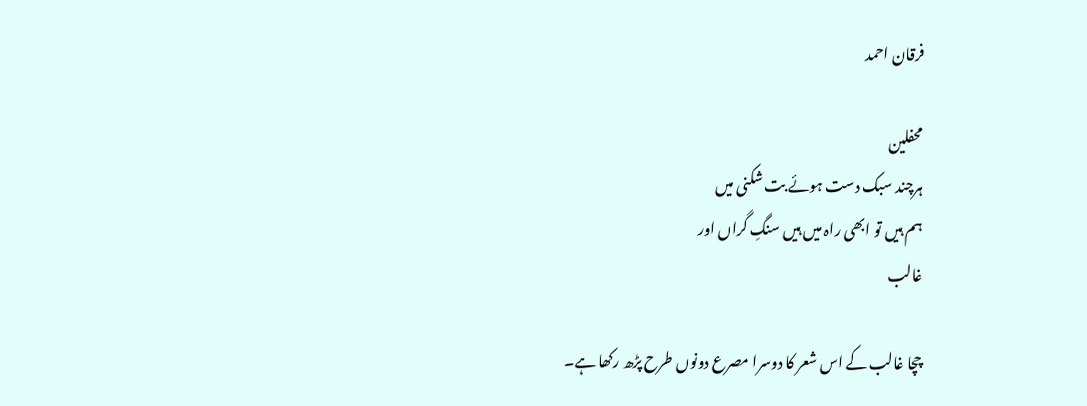فرقان احمد

محفلین
ہرچند سبک دست ہوئے بت شکنی میں
ہم ہیں تو ابھی راہ میں ہیں سنگِ گراں اور
غالب

چچا غالب کے اس شعر کا دوسرا مصرع دونوں طرح پڑھ رکھا ہے۔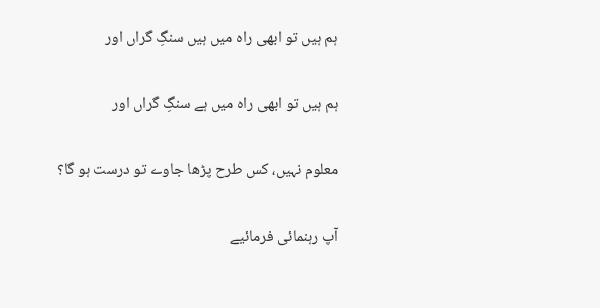ہم ہیں تو ابھی راہ میں ہیں سنگِ گراں اور

ہم ہیں تو ابھی راہ میں ہے سنگِ گراں اور

معلوم نہیں، کس طرح پڑھا جاوے تو درست ہو گا؟

آپ رہنمائی فرمائیے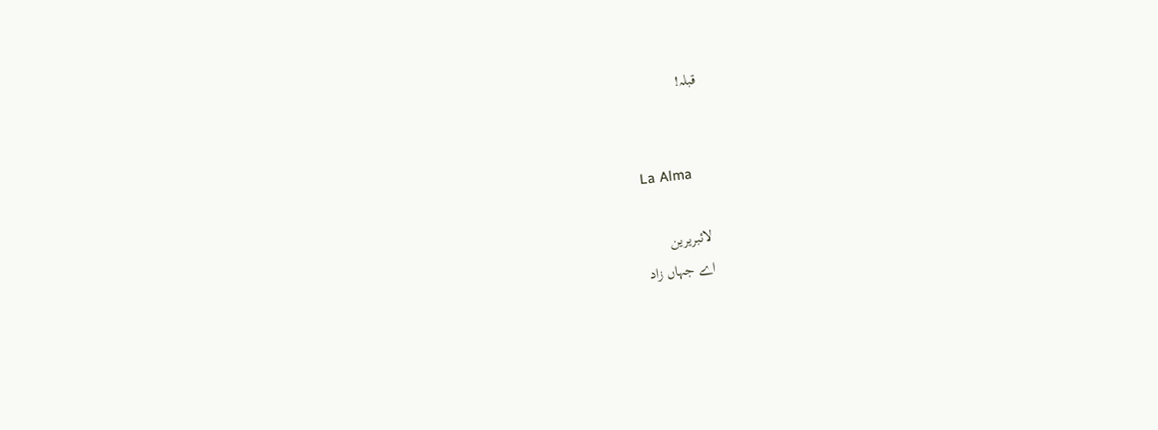قبلہ!


La Alma

لائبریرین
اے جہاں زاد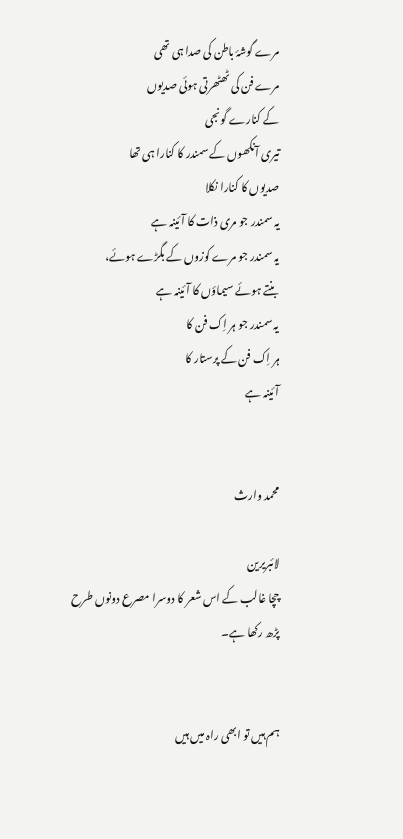مرے گوشۂ باطن کی صدا ہی تھی
مرے فن کی ٹھٹھرتی ہوئی صدیوں
کے کنارے گونجی
تیری آنکھوں کے سمندر کا کنارا ہی تھا
صدیوں کا کنارا نکلا
یہ سمندر جو مری ذات کا آئینہ ہے
یہ سمندر جو مرے کوزوں کے بگڑے ہوئے،
بنتے ہوئے سیماؤں کا آئینہ ہے
یہ سمندر جو ہر اِک فن کا
ہر اِک فن کے پرستار کا
آئینہ ہے


محمد وارث

لائبریرین
چچا غالب کے اس شعر کا دوسرا مصرع دونوں طرح پڑھ رکھا ہے۔


ہم ہیں تو ابھی راہ میں ہیں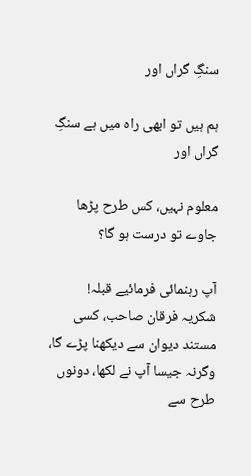سنگِ گراں اور

ہم ہیں تو ابھی راہ میں ہے سنگِ گراں اور

معلوم نہیں، کس طرح پڑھا جاوے تو درست ہو گا؟

آپ رہنمائی فرمائیے قبلہ!
شکریہ فرقان صاحب، کسی مستند دیوان سے دیکھنا پڑے گا، وگرنہ جیسا آپ نے لکھا، دونوں طرح سے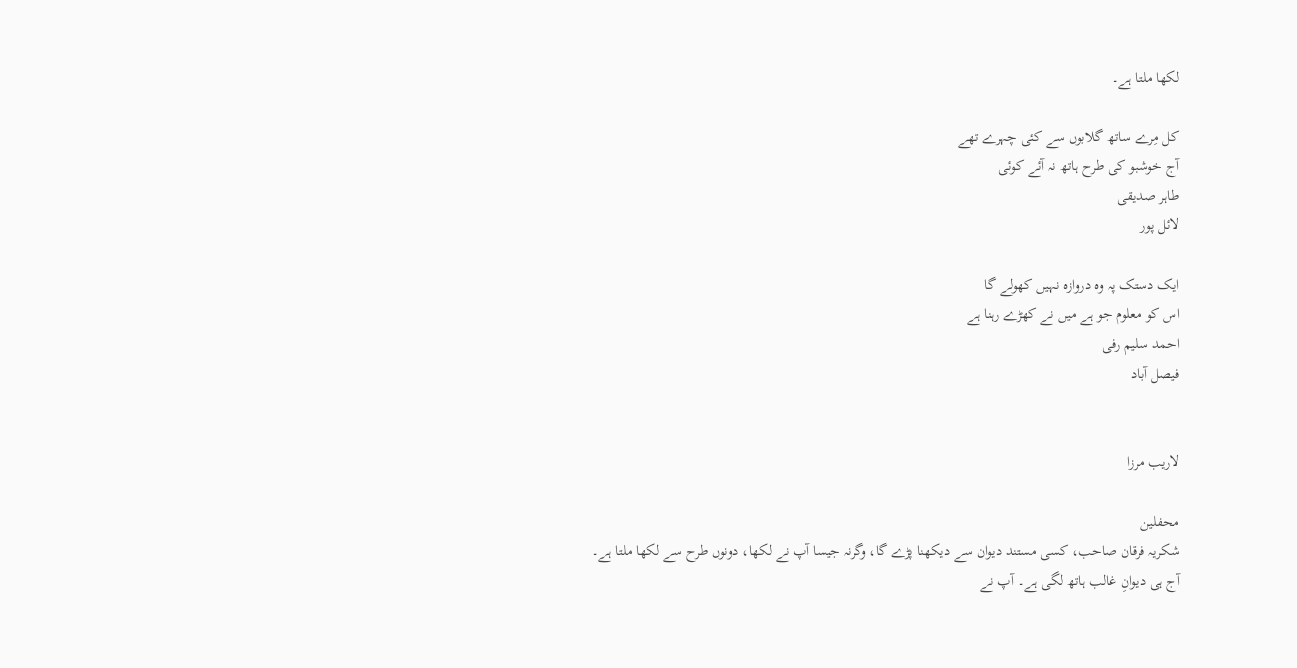لکھا ملتا ہے۔

کل مِرے ساتھ گلابوں سے کئی چہرے تھے
آج خوشبو کی طرح ہاتھ نہ آئے کوئی
طاہر صدیقی
لائل پور

ایک دستک پہ وہ دروازہ نہیں کھولے گا
اس کو معلوم جو ہے میں نے کھڑے رہنا ہے
احمد سلیم رفی
فیصل آباد


لاریب مرزا

محفلین
شکریہ فرقان صاحب، کسی مستند دیوان سے دیکھنا پڑے گا، وگرنہ جیسا آپ نے لکھا، دونوں طرح سے لکھا ملتا ہے۔
آج ہی دیوانِ غالب ہاتھ لگی ہے۔ آپ نے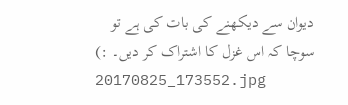دیوان سے دیکھنے کی بات کی ہے تو سوچا کہ اس غزل کا اشتراک کر دیں۔ :)
20170825_173552.jpg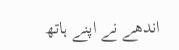اندھے نے اپنے ہاتھ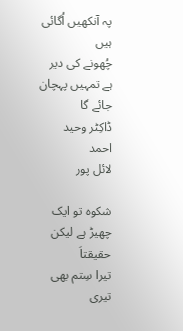پہ آنکھیں اُگائی ہیں
چُھونے کی دیر ہے تمہیں پہچان جائے گا
ڈاکِٹر وحید احمد
لائل پور

شکوہ تو ایک چھیڑ ہے لیکن حقیقتاَ
تیرا سِتم بھی تیری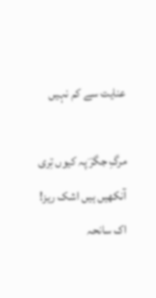عنایت سے کم نہیں

مرگِ جگرؔ پہ کیوں تِری آنکھیں ہیں اشک ریز!
اک سانحہ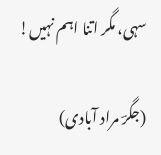سہی، مگر اتنا اہم نہیں!

(جگرؔ مراد آبادی)